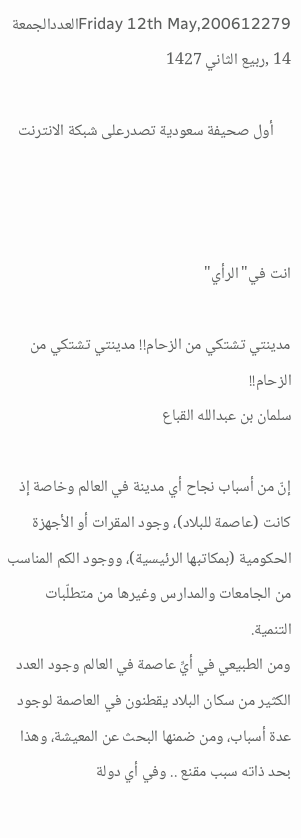Friday 12th May,200612279العددالجمعة 14 ,ربيع الثاني 1427

     أول صحيفة سعودية تصدرعلى شبكة الانترنت



انت في"الرأي"

مدينتي تشتكي من الزحام!! مدينتي تشتكي من الزحام!!
سلمان بن عبدالله القباع

إنّ من أسباب نجاح أي مدينة في العالم وخاصة إذ كانت (عاصمة للبلاد)، وجود المقرات أو الأجهزة الحكومية (بمكاتبها الرئيسية)، ووجود الكم المناسب من الجامعات والمدارس وغيرها من متطلّبات التنمية.
ومن الطبيعي في أيِّ عاصمة في العالم وجود العدد الكثير من سكان البلاد يقطنون في العاصمة لوجود عدة أسباب، ومن ضمنها البحث عن المعيشة، وهذا بحد ذاته سبب مقنع .. وفي أي دولة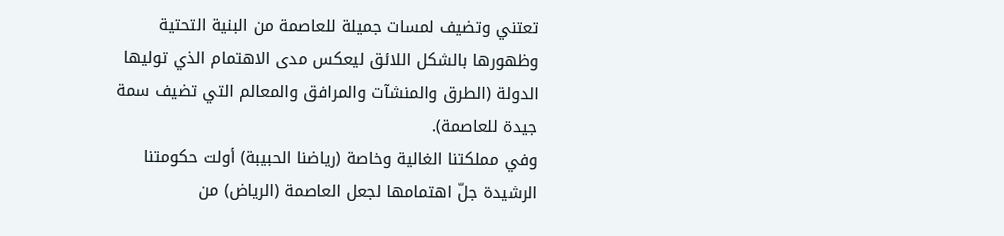تعتني وتضيف لمسات جميلة للعاصمة من البنية التحتية وظهورها بالشكل اللائق ليعكس مدى الاهتمام الذي توليها الدولة (الطرق والمنشآت والمرافق والمعالم التي تضيف سمة جيدة للعاصمة).
وفي مملكتنا الغالية وخاصة (رياضنا الحبيبة) أولت حكومتنا الرشيدة جلّ اهتمامها لجعل العاصمة (الرياض) من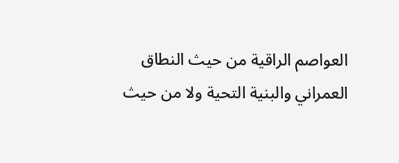العواصم الراقية من حيث النطاق العمراني والبنية التحية ولا من حيث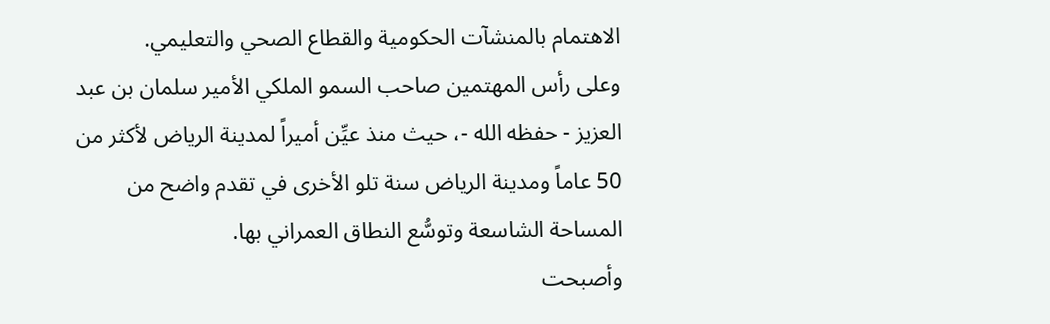الاهتمام بالمنشآت الحكومية والقطاع الصحي والتعليمي.
وعلى رأس المهتمين صاحب السمو الملكي الأمير سلمان بن عبد العزيز - حفظه الله -، حيث منذ عيِّن أميراً لمدينة الرياض لأكثر من 50 عاماً ومدينة الرياض سنة تلو الأخرى في تقدم واضح من المساحة الشاسعة وتوسُّع النطاق العمراني بها.
وأصبحت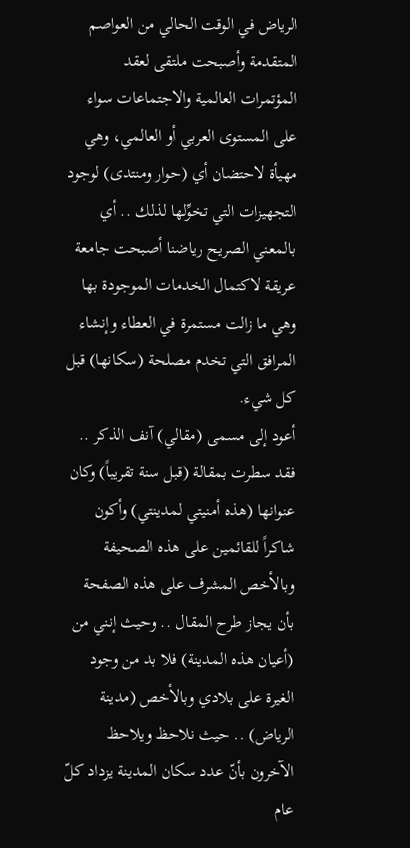الرياض في الوقت الحالي من العواصم المتقدمة وأصبحت ملتقى لعقد المؤتمرات العالمية والاجتماعات سواء على المستوى العربي أو العالمي، وهي مهيأة لاحتضان أي (حوار ومنتدى) لوجود التجهيزات التي تخوِّلها لذلك .. أي بالمعني الصريح رياضنا أصبحت جامعة عريقة لاكتمال الخدمات الموجودة بها وهي ما زالت مستمرة في العطاء وإنشاء المرافق التي تخدم مصلحة (سكانها) قبل كل شيء.
أعود إلى مسمى (مقالي) آنف الذكر .. فقد سطرت بمقالة (قبل سنة تقريباً) وكان عنوانها (هذه أمنيتي لمدينتي) وأكون شاكراً للقائمين على هذه الصحيفة وبالأخص المشرف على هذه الصفحة بأن يجاز طرح المقال .. وحيث إنني من (أعيان هذه المدينة) فلا بد من وجود الغيرة على بلادي وبالأخص (مدينة الرياض) .. حيث نلاحظ ويلاحظ الآخرون بأنّ عدد سكان المدينة يزداد كلّ عام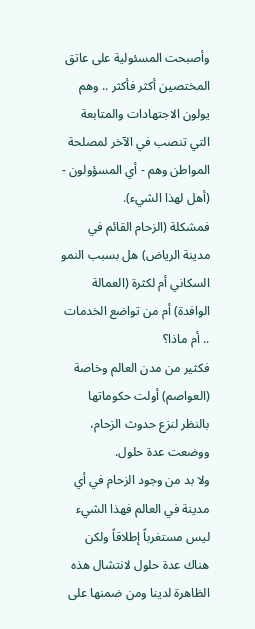وأصبحت المسئولية على عاتق المختصين أكثر فأكثر .. وهم يولون الاجتهادات والمتابعة التي تنصب في الآخر لمصلحة المواطن وهم - أي المسؤولون - (أهل لهذا الشيء).
فمشكلة (الزحام القائم في مدينة الرياض) هل بسبب النمو السكاني أم لكثرة (العمالة الوافدة) أم من تواضع الخدمات .. أم ماذا؟
فكثير من مدن العالم وخاصة (العواصم) أولت حكوماتها بالنظر لنزع حدوث الزحام، ووضعت عدة حلول.
ولا بد من وجود الزحام في أي مدينة في العالم فهذا الشيء ليس مستغرباً إطلاقاً ولكن هناك عدة حلول لانتشال هذه الظاهرة لدينا ومن ضمنها على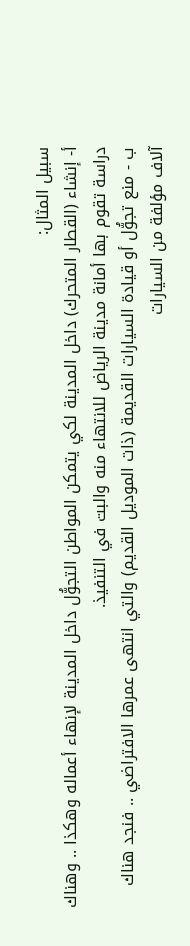سبيل المثال:
أ- إنشاء (القطار المتحرك) داخل المدينة لكي يتمكن المواطن التجوُّل داخل المدينة لإنهاء أعماله وهكذا .. وهناك دراسة تقوم بها أمانة مدينة الرياض للانتهاء منه والبت في التنفيذ.
ب - منع تجوُّل أو قيادة السيارات القديمة (ذات الموديل القديم) والتي انتهى عمرها الافتراضي .. فنجد هناك آلاف مؤلفة من السيارات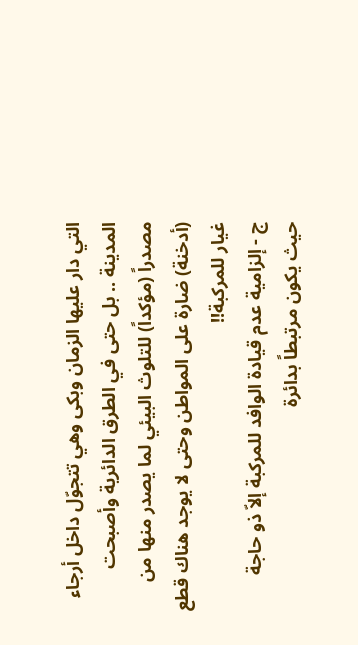التي دار عليها الزمان وبكى وهي تتجوّل داخل أرجاء المدينة .. بل حتى في الطرق الدائرية وأصبحت مصدراً (مؤكداً) للتلوث البيئي لما يصدر منها من (أدخنة) ضارة على المواطن وحتى لا يوجد هناك قطع غيار للمركبة!!
ج - إلزامية عدم قيادة الوافد للمركبة إلاّ ذو حاجة حيث يكون مرتبطاً بدائرة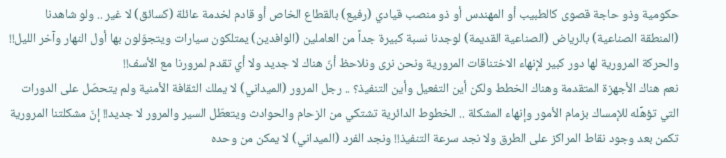حكومية وذو حاجة قصوى كالطبيب أو المهندس أو ذو منصب قيادي (رفيع) بالقطاع الخاص أو قادم لخدمة عائلة (كسائق) لا غير .. ولو شاهدنا (المنطقة الصناعية) بالرياض (الصناعية القديمة) لوجدنا نسبة كبيرة جداً من العاملين (الوافدين) يمتلكون سيارات ويتجوّلون بها أول النهار وآخر الليل!!
والحركة المرورية لها دور كبير لإنهاء الاختناقات المرورية ونحن نرى ونلاحظ أنّ هناك لا جديد ولا أي تقدم لمرورنا مع الأسف!!
نعم هناك الأجهزة المتقدمة وهناك الخطط ولكن أين التفعيل وأين التنفيذ؟ .. رجل المرور (الميداني) لا يملك الثقافة الأمنية ولم يتحصّل على الدورات التي تؤهِّله للإمساك بزمام الأمور وإنهاء المشكلة .. الخطوط الدائرية تشتكي من الزحام والحوادث ويتعطّل السير والمرور لا جديد!! إنّ مشكلتنا المرورية تكمن بعد وجود نقاط المراكز على الطرق ولا نجد سرعة التنفيذ!! ونجد الفرد (الميداني) لا يمكن من وحده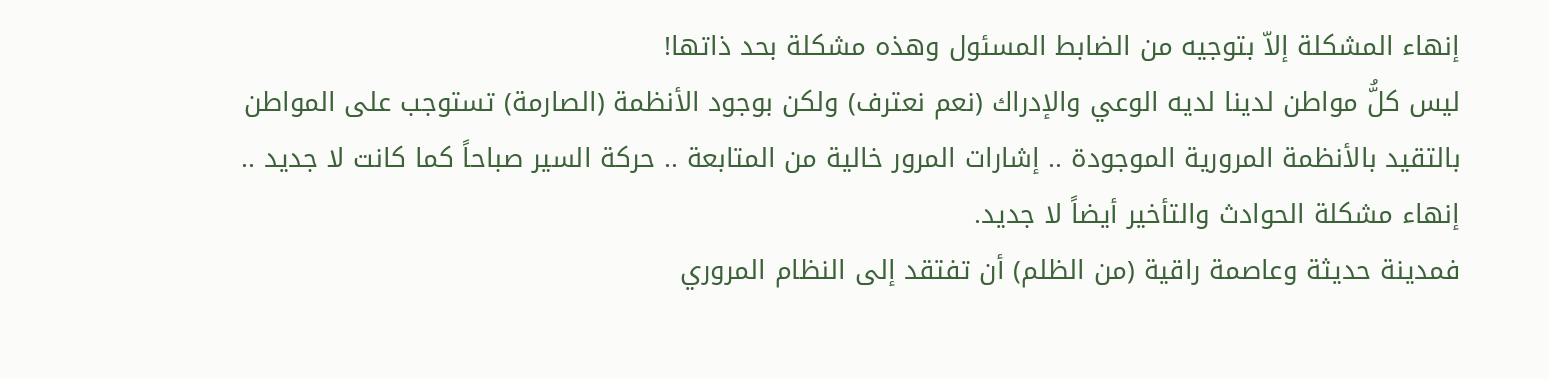إنهاء المشكلة إلاّ بتوجيه من الضابط المسئول وهذه مشكلة بحد ذاتها!
ليس كلُّ مواطن لدينا لديه الوعي والإدراك (نعم نعترف) ولكن بوجود الأنظمة (الصارمة) تستوجب على المواطن بالتقيد بالأنظمة المرورية الموجودة .. إشارات المرور خالية من المتابعة .. حركة السير صباحاً كما كانت لا جديد .. إنهاء مشكلة الحوادث والتأخير أيضاً لا جديد.
فمدينة حديثة وعاصمة راقية (من الظلم) أن تفتقد إلى النظام المروري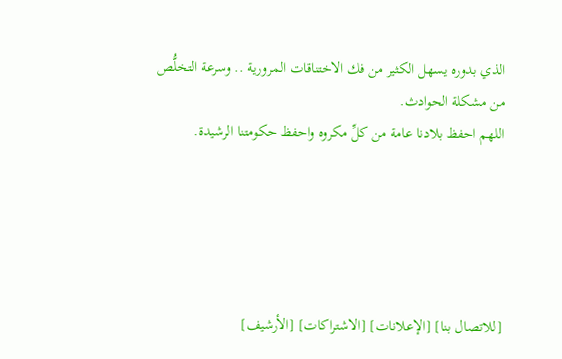الذي بدوره يسهل الكثير من فك الاختناقات المرورية .. وسرعة التخلُّص من مشكلة الحوادث.
اللهم احفظ بلادنا عامة من كلِّ مكروه واحفظ حكومتنا الرشيدة.





[للاتصال بنا] [الإعلانات] [الاشتراكات] [الأرشيف]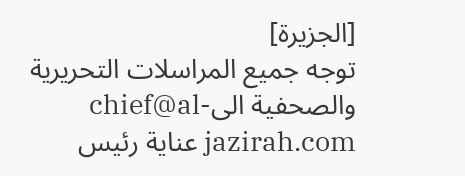[الجزيرة]
توجه جميع المراسلات التحريرية والصحفية الىchief@al-jazirah.com عناية رئيس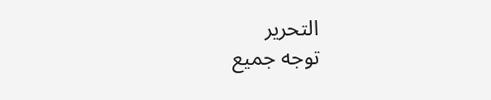التحرير
توجه جميع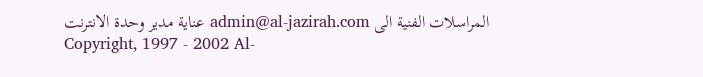المراسلات الفنية الى admin@al-jazirah.com عناية مدير وحدة الانترنت
Copyright, 1997 - 2002 Al-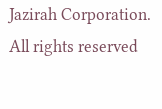Jazirah Corporation. All rights reserved